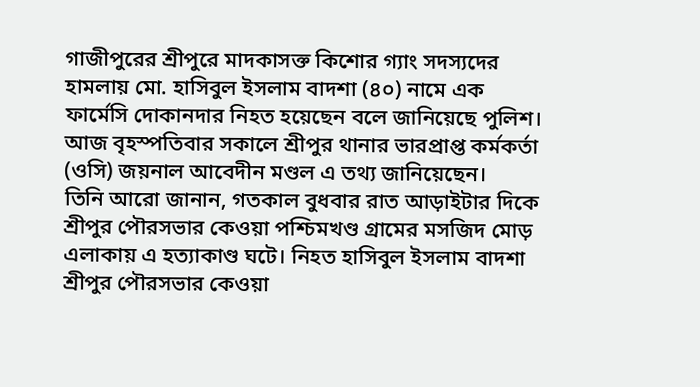গাজীপুরের শ্রীপুরে মাদকাসক্ত কিশোর গ্যাং সদস্যদের হামলায় মো. হাসিবুল ইসলাম বাদশা (৪০) নামে এক ফার্মেসি দোকানদার নিহত হয়েছেন বলে জানিয়েছে পুলিশ। আজ বৃহস্পতিবার সকালে শ্রীপুর থানার ভারপ্রাপ্ত কর্মকর্তা (ওসি) জয়নাল আবেদীন মণ্ডল এ তথ্য জানিয়েছেন।
তিনি আরো জানান, গতকাল বুধবার রাত আড়াইটার দিকে শ্রীপুর পৌরসভার কেওয়া পশ্চিমখণ্ড গ্রামের মসজিদ মোড় এলাকায় এ হত্যাকাণ্ড ঘটে। নিহত হাসিবুল ইসলাম বাদশা শ্রীপুর পৌরসভার কেওয়া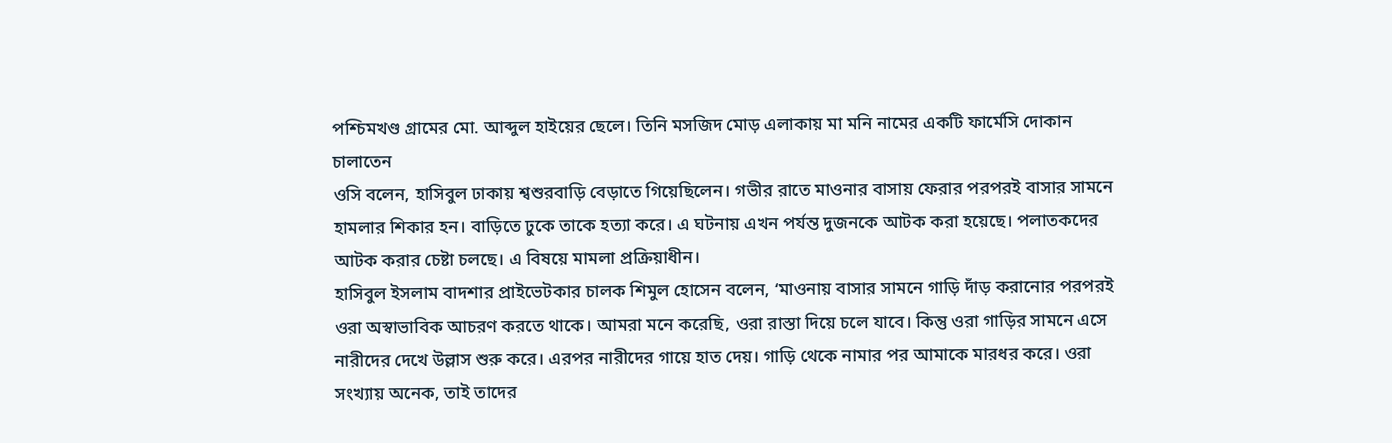পশ্চিমখণ্ড গ্রামের মো. আব্দুল হাইয়ের ছেলে। তিনি মসজিদ মোড় এলাকায় মা মনি নামের একটি ফার্মেসি দোকান চালাতেন
ওসি বলেন, হাসিবুল ঢাকায় শ্বশুরবাড়ি বেড়াতে গিয়েছিলেন। গভীর রাতে মাওনার বাসায় ফেরার পরপরই বাসার সামনে হামলার শিকার হন। বাড়িতে ঢুকে তাকে হত্যা করে। এ ঘটনায় এখন পর্যন্ত দুজনকে আটক করা হয়েছে। পলাতকদের আটক করার চেষ্টা চলছে। এ বিষয়ে মামলা প্রক্রিয়াধীন।
হাসিবুল ইসলাম বাদশার প্রাইভেটকার চালক শিমুল হোসেন বলেন, ‘মাওনায় বাসার সামনে গাড়ি দাঁড় করানোর পরপরই ওরা অস্বাভাবিক আচরণ করতে থাকে। আমরা মনে করেছি, ওরা রাস্তা দিয়ে চলে যাবে। কিন্তু ওরা গাড়ির সামনে এসে নারীদের দেখে উল্লাস শুরু করে। এরপর নারীদের গায়ে হাত দেয়। গাড়ি থেকে নামার পর আমাকে মারধর করে। ওরা সংখ্যায় অনেক, তাই তাদের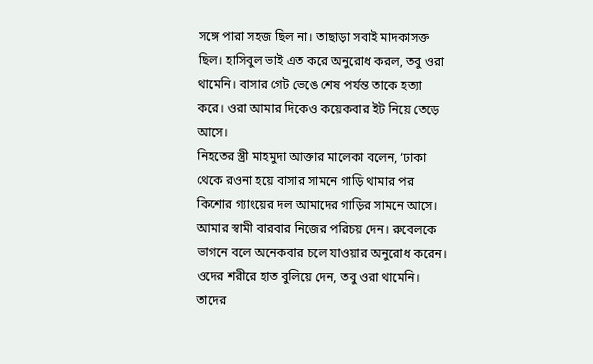সঙ্গে পারা সহজ ছিল না। তাছাড়া সবাই মাদকাসক্ত ছিল। হাসিবুল ভাই এত করে অনুরোধ করল, তবু ওরা থামেনি। বাসার গেট ভেঙে শেষ পর্যন্ত তাকে হত্যা করে। ওরা আমার দিকেও কয়েকবার ইট নিয়ে তেড়ে আসে।
নিহতের স্ত্রী মাহমুদা আক্তার মালেকা বলেন, ‘ঢাকা থেকে রওনা হয়ে বাসার সামনে গাড়ি থামার পর কিশোর গ্যাংয়ের দল আমাদের গাড়ির সামনে আসে। আমার স্বামী বারবার নিজের পরিচয় দেন। রুবেলকে ভাগনে বলে অনেকবার চলে যাওয়ার অনুরোধ করেন। ওদের শরীরে হাত বুলিয়ে দেন, তবু ওরা থামেনি। তাদের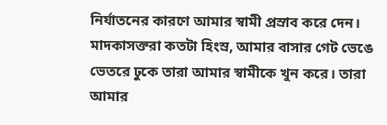নির্যাতনের কারণে আমার স্বামী প্রস্রাব করে দেন। মাদকাসক্তরা কতটা হিংস্র, আমার বাসার গেট ভেঙে ভেতরে ঢুকে তারা আমার স্বামীকে খুন করে। তারা আমার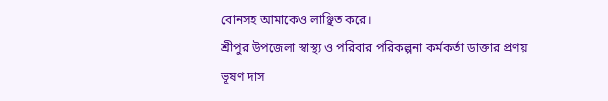বোনসহ আমাকেও লাঞ্ছিত করে।
শ্রীপুর উপজেলা স্বাস্থ্য ও পরিবার পরিকল্পনা কর্মকর্তা ডাক্তার প্রণয় ভূষণ দাস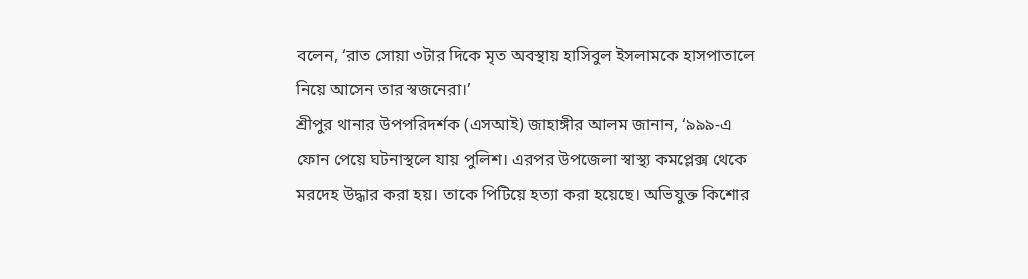বলেন, ‘রাত সোয়া ৩টার দিকে মৃত অবস্থায় হাসিবুল ইসলামকে হাসপাতালে নিয়ে আসেন তার স্বজনেরা।’
শ্রীপুর থানার উপপরিদর্শক (এসআই) জাহাঙ্গীর আলম জানান, ‘৯৯৯-এ ফোন পেয়ে ঘটনাস্থলে যায় পুলিশ। এরপর উপজেলা স্বাস্থ্য কমপ্লেক্স থেকে মরদেহ উদ্ধার করা হয়। তাকে পিটিয়ে হত্যা করা হয়েছে। অভিযুক্ত কিশোর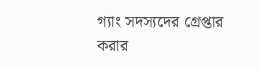গ্যাং সদস্যদের গ্রেপ্তার করার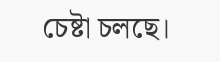চেষ্টা চলছে।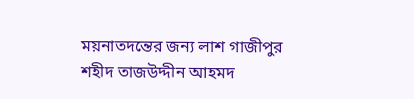ময়নাতদন্তের জন্য লাশ গাজীপুর শহীদ তাজউদ্দীন আহমদ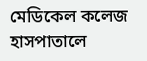মেডিকেল কলেজ হাসপাতালে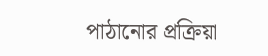পাঠানোর প্রক্রিয়া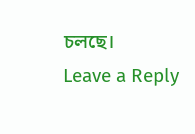চলছে।
Leave a Reply